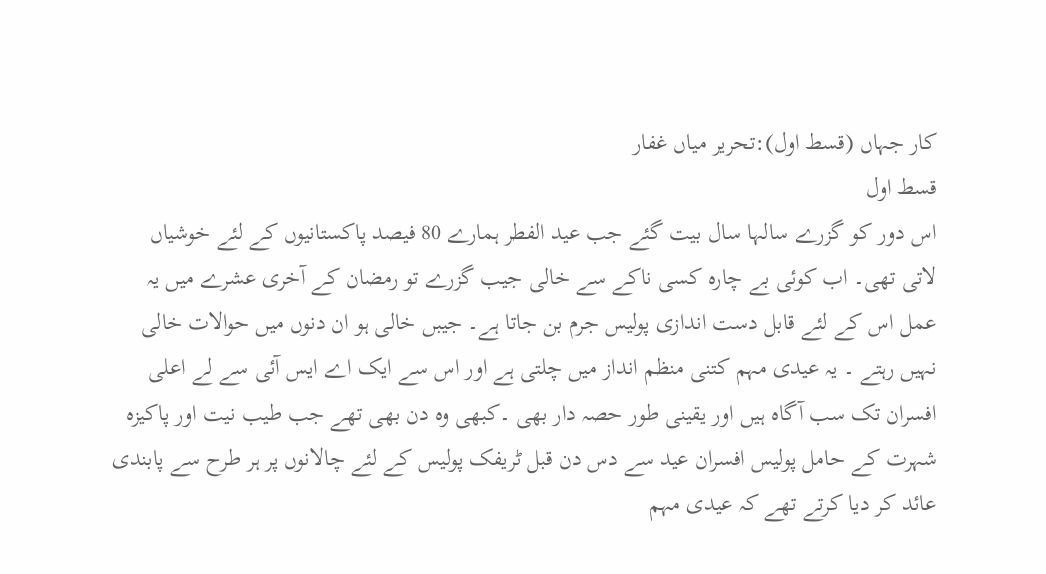کار جہاں (قسط اول):تحریر میاں غفار
قسط اول
اس دور کو گزرے سالہا سال بیت گئے جب عید الفطر ہمارے 80 فیصد پاکستانیوں کے لئے خوشیاں لاتی تھی۔ اب کوئی بے چارہ کسی ناکے سے خالی جیب گزرے تو رمضان کے آخری عشرے میں یہ عمل اس کے لئے قابل دست اندازی پولیس جرم بن جاتا ہے۔ جیبں خالی ہو ان دنوں میں حوالات خالی نہیں رہتے ۔ یہ عیدی مہم کتنی منظم انداز میں چلتی ہے اور اس سے ایک اے ایس آئی سے لے اعلی افسران تک سب آگاہ ہیں اور یقینی طور حصہ دار بھی ۔کبھی وہ دن بھی تھے جب طیب نیت اور پاکیزہ شہرت کے حامل پولیس افسران عید سے دس دن قبل ٹریفک پولیس کے لئے چالانوں پر ہر طرح سے پابندی عائد کر دیا کرتے تھے کہ عیدی مہم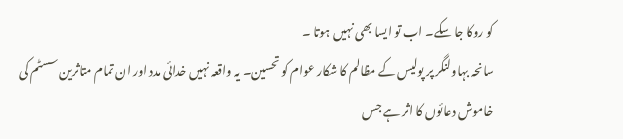کو روکا جا سکے۔ اب تو ایسا بھی نہیں ہوتا ۔
سانحہ بہاولنگر پر پولیس کے مظالم کا شکار عوام کو تحسین۔ یہ واقعہ نہیں خدائی مدد اور ان تمام متاثرین سسٹم کی خاموش دعائوں کا اثر ہے جس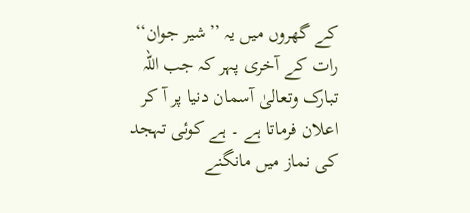کے گھروں میں یہ ’’شیر جوان‘‘ رات کے آخری پہر کہ جب اللہ تبارک وتعالیٰ آسمان دنیا پر آ کر اعلان فرماتا ہے ۔ ہے کوئی تہجد کی نماز میں مانگنے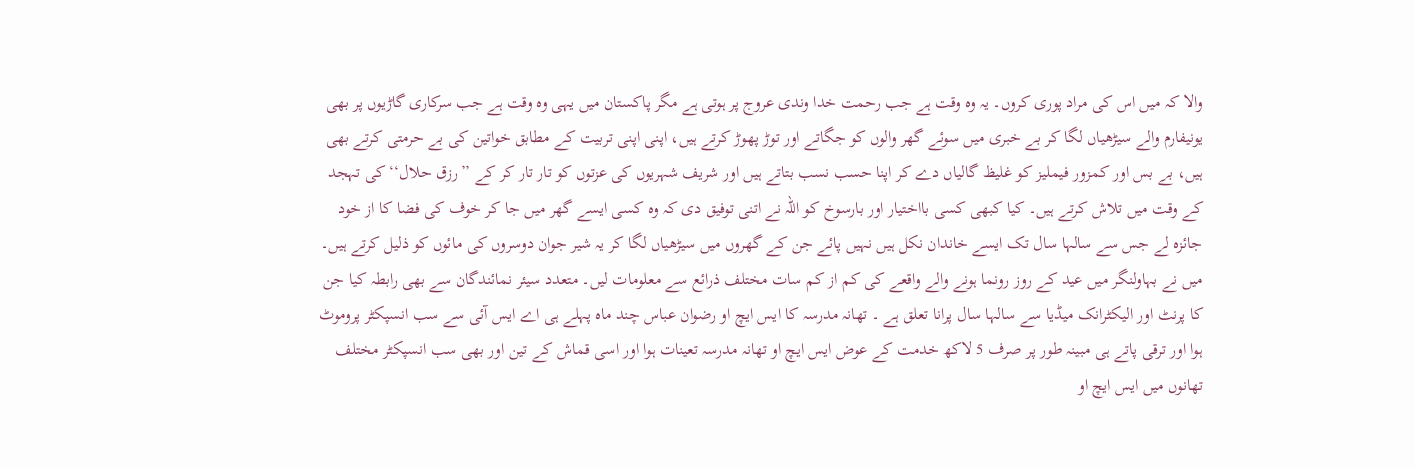والا کہ میں اس کی مراد پوری کروں۔ یہ وہ وقت ہے جب رحمت خدا وندی عروج پر ہوتی ہے مگر پاکستان میں یہی وہ وقت ہے جب سرکاری گاڑیوں پر بھی یونیفارم والے سیڑھیاں لگا کر بے خبری میں سوئے گھر والوں کو جگاتے اور توڑ پھوڑ کرتے ہیں، اپنی اپنی تربیت کے مطابق خواتین کی بے حرمتی کرتے بھی ہیں، بے بس اور کمزور فیملیز کو غلیظ گالیاں دے کر اپنا حسب نسب بتاتے ہیں اور شریف شہریوں کی عزتوں کو تار تار کر کے ’’رزق حلال‘‘ کی تہجد کے وقت میں تلاش کرتے ہیں۔ کیا کبھی کسی بااختیار اور بارسوخ کو اللہ نے اتنی توفیق دی کہ وہ کسی ایسے گھر میں جا کر خوف کی فضا کا از خود جائزہ لے جس سے سالہا سال تک ایسے خاندان نکل ہیں نہیں پائے جن کے گھروں میں سیڑھیاں لگا کر یہ شیر جوان دوسروں کی مائوں کو ذلیل کرتے ہیں۔
میں نے بہاولنگر میں عید کے روز رونما ہونے والے واقعے کی کم از کم سات مختلف ذرائع سے معلومات لیں۔ متعدد سیئر نمائندگان سے بھی رابطہ کیا جن کا پرنٹ اور الیکٹرانک میڈیا سے سالہا سال پرانا تعلق ہے ۔ تھانہ مدرسہ کا ایس ایچ او رضوان عباس چند ماہ پہلے ہی اے ایس آئی سے سب انسپکٹر پروموٹ ہوا اور ترقی پاتے ہی مبینہ طور پر صرف 5 لاکھ خدمت کے عوض ایس ایچ او تھانہ مدرسہ تعینات ہوا اور اسی قماش کے تین اور بھی سب انسپکٹر مختلف تھانوں میں ایس ایچ او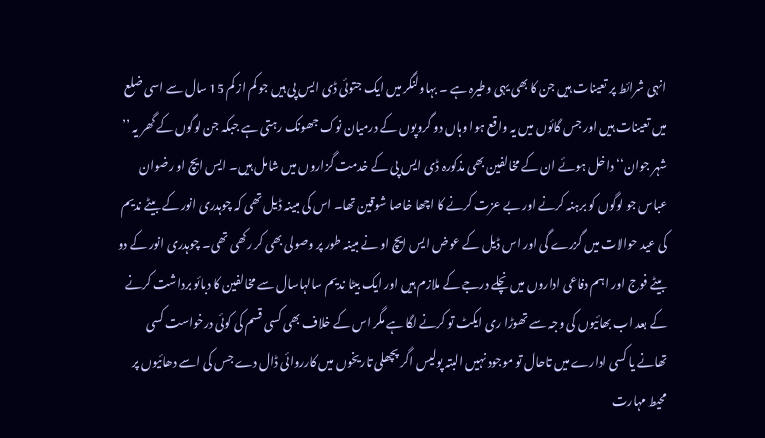انہی شرائط پر تعینات ہیں جن کا بھی یہی وطیرہ ہے ۔ بہاولنگر میں ایک جتوئی ڈی ایس پی ہیں جو کم از کم 15 سال سے اسی ضلع میں تعینات ہیں اور جس گائوں میں یہ واقع ہوا وہاں دو گروپوں کے درمیان نوک جھونک رہتی ہے جبکہ جن لوگوں کے گھر یہ ’’ شہر جوان‘‘ داخل ہوئے ان کے مخالفین بھی مذکورہ ڈی ایس پی کے خدمت گزاروں میں شامل ہیں۔ ایس ایچ او رضوان عباس جو لوگوں کو برہنہ کرنے اور بے عزت کرنے کا اچھا خاصا شوقین تھا۔ اس کی مبینہ ڈیل تھی کہ چوہدری انور کے بیٹے ندیم کی عید حوالات میں گزرے گی اور اس ڈیل کے عوض ایس ایچ او نے مبینہ طور پر وصولی بھی کر رکھی تھی۔ چوہدری انور کے دو بیٹے فوج اور اہم دفاعی اداروں میں نچلے درجے کے ملازم ہیں اور ایک بیٹا ندیم سالہاسال سے مخالفین کا دبائو برداشت کرنے کے بعد اب بھائیوں کی وجہ سے تھوڑا ری ایکٹ تو کرنے لگا ہے مگر اس کے خلاف بھی کسی قسم کی کوئی درخواست کسی تھانے یا کسی ادارے میں تاحال تو موجود نہیں البتہ پولیس اگر پچھلی تاریخوں میں کارروائی ڈال دے جس کی اسے دھائیوں پر محیط مہارت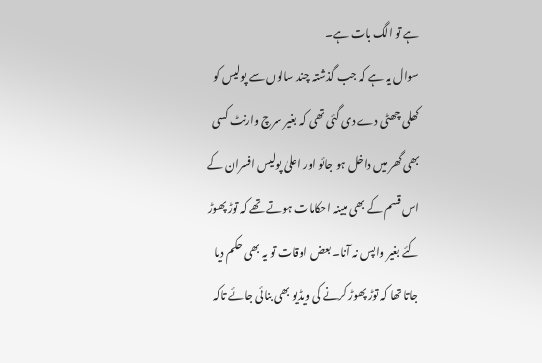ہے تو الگ بات ہے۔
سوال یہ ہے کہ جب گذشتہ چند سالوں سے پولیس کو کھلی چھٹی دے دی گئی تھی کہ بغیر سرچ وارنٹ کسی بھی گھر میں داخل ہو جائو اور اعلیٰ پولیس افسران کے اس قسم کے بھی مبینہ احکامات ہوتے تھے کہ توڑ پھوڑ کئے بغیر واپس نہ آنا۔ بعض اوقات تو یہ بھی حکم دیا جاتا تھا کہ توڑ پھوڑ کرنے کی ویڈیو بھی بنائی جائے تاکہ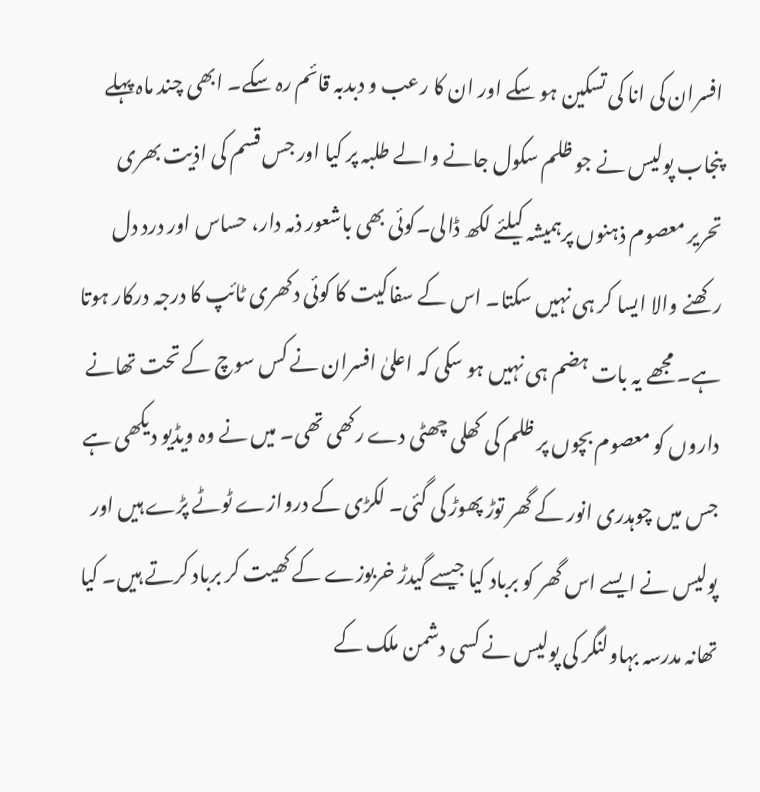افسران کی انا کی تسکین ہو سکے اور ان کا رعب و دبدبہ قائم رہ سکے۔ ابھی چند ماہ پہلے پنجاب پولیس نے جو ظلم سکول جانے والے طلبہ پر کیا اور جس قسم کی اذیت بھری تحریر معصوم ذہنوں پرہمیشہ کیلئے لکھ ڈالی۔کوئی بھی باشعور ذمہ دار، حساس اور درد دل رکھنے والا ایسا کر ہی نہیں سکتا۔ اس کے سفاکیت کا کوئی دکھری ٹائپ کا درجہ درکار ہوتا ہے۔ مجھے یہ بات ہضم ہی نہیں ہو سکی کہ اعلیٰ افسران نے کس سوچ کے تحت تھانے داروں کو معصوم بچوں پر ظلم کی کھلی چھٹی دے رکھی تھی۔ میں نے وہ ویڈیو دیکھی ہے جس میں چوہدری انور کے گھر توڑ پھوڑ کی گئی۔ لکڑی کے دروازے ٹوٹے پڑے ہیں اور پولیس نے ایسے اس گھر کو برباد کیا جیسے گیدڑ خربوزے کے کھیت کر برباد کرتے ہیں۔ کیا تھانہ مدرسہ بہاولنگر کی پولیس نے کسی دشمن ملک کے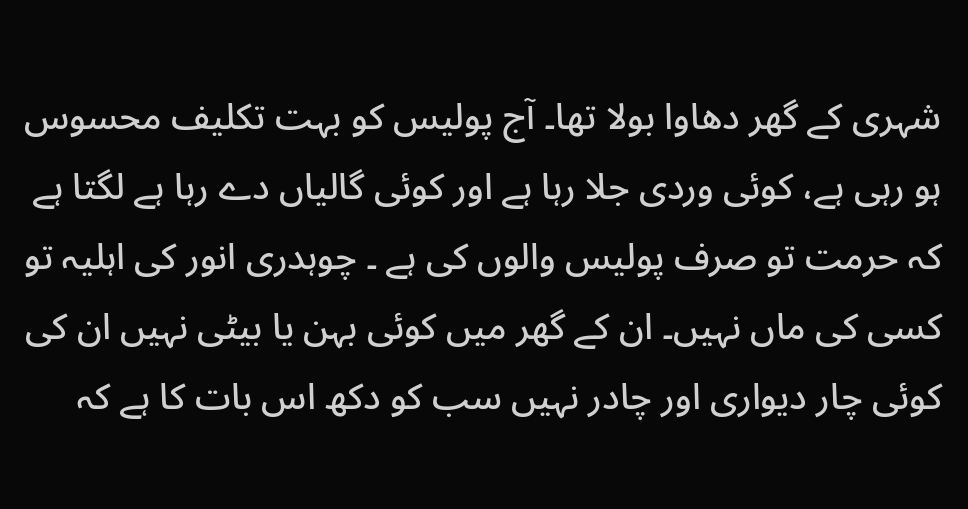شہری کے گھر دھاوا بولا تھا۔ آج پولیس کو بہت تکلیف محسوس ہو رہی ہے، کوئی وردی جلا رہا ہے اور کوئی گالیاں دے رہا ہے لگتا ہے کہ حرمت تو صرف پولیس والوں کی ہے ۔ چوہدری انور کی اہلیہ تو کسی کی ماں نہیں۔ ان کے گھر میں کوئی بہن یا بیٹی نہیں ان کی کوئی چار دیواری اور چادر نہیں سب کو دکھ اس بات کا ہے کہ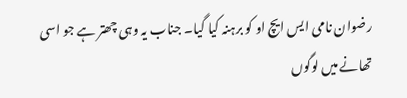رضوان نامی ایس ایچ او کو برہنہ کیا گیا۔ جناب یہ وہی چھتر ہے جو اسی تھانے میں لوگوں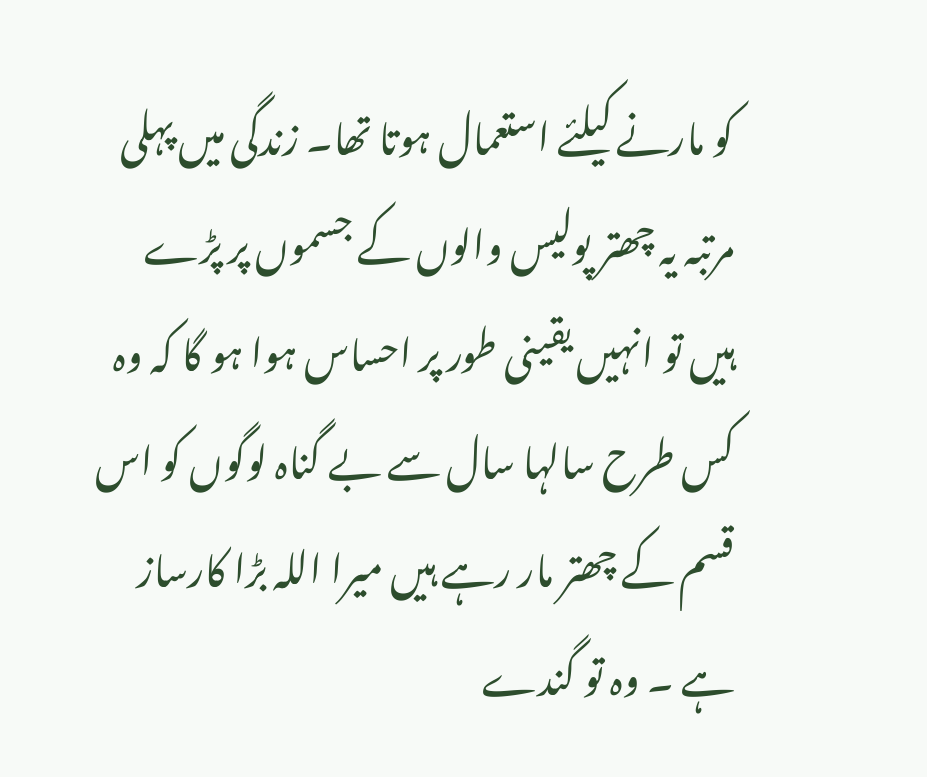کو مارنے کیلئے استعمال ہوتا تھا۔ زندگی میں پہلی مرتبہ یہ چھتر پولیس والوں کے جسموں پر پڑے ہیں تو انہیں یقینی طور پر احساس ہوا ہو گا کہ وہ کس طرح سالہا سال سے بے گناہ لوگوں کو اس قسم کے چھتر مار رہے ہیں میرا اللہ بڑا کارساز ہے ۔ وہ تو گندے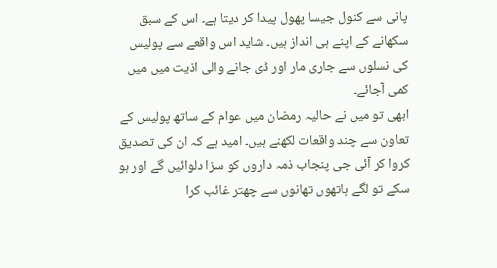پانی سے کنول جیسا پھول پیدا کر دیتا ہے۔ اس کے سبق سکھانے کے اپنے ہی انداز ہیں۔ شاید اس واقعے سے پولیس کی نسلوں سے جاری مار اور ڈی جانے والی اذیت میں میں کمی آجائے۔
ابھی تو میں نے حالیہ رمضان میں عوام کے ساتھ پولیس کے تعاون سے چند واقعات لکھنے ہیں۔ امید ہے کہ ان کی تصدیق کروا کر آئی جی پنجاب ذمہ داروں کو سزا دلوائیں گے اور ہو سکے تو لگے ہاتھوں تھانوں سے چھتر غائب کرا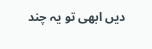دیں ابھی تو یہ چند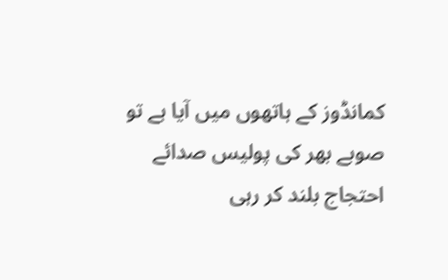کمانڈوز کے ہاتھوں میں آیا ہے تو صوبے بھر کی پولیس صدائے احتجاج بلند کر رہی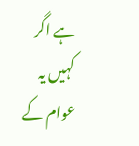ہے اگر کہیں یہ عوام کے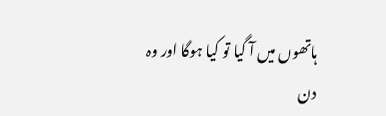ہاتھوں میں آ گیا تو کیا ہوگا اور وہ دن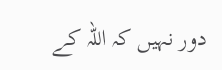دور نہیں کہ اللہ کے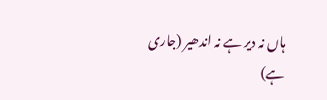ہاں نہ دیر ہے نہ اندھیر (جاری ہے)